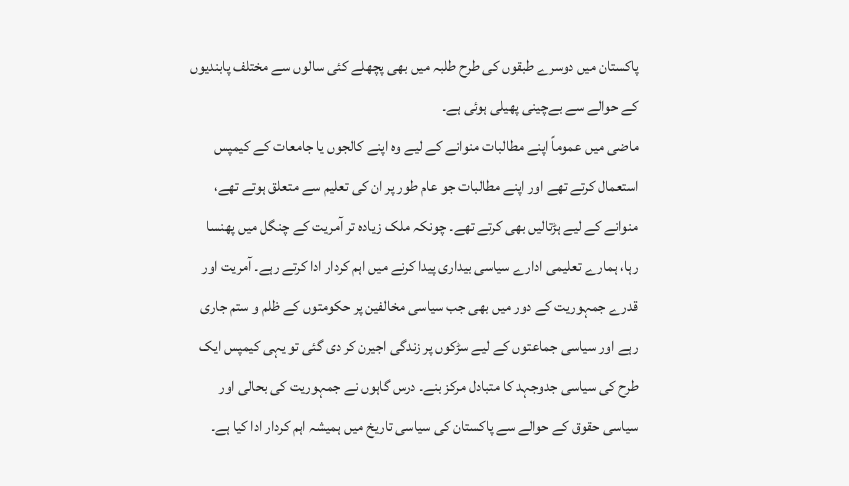پاکستان میں دوسرے طبقوں کی طرح طلبہ میں بھی پچھلے کئی سالوں سے مختلف پابندیوں کے حوالے سے بےچینی پھیلی ہوئی ہے۔
ماضی میں عموماً اپنے مطالبات منوانے کے لیے وہ اپنے کالجوں یا جامعات کے کیمپس استعمال کرتے تھے اور اپنے مطالبات جو عام طور پر ان کی تعلیم سے متعلق ہوتے تھے، منوانے کے لیے ہڑتالیں بھی کرتے تھے۔ چونکہ ملک زیادہ تر آمریت کے چنگل میں پھنسا رہا، ہمارے تعلیمی ادارے سیاسی بیداری پیدا کرنے میں اہم کردار ادا کرتے رہے۔ آمریت اور قدرے جمہوریت کے دور میں بھی جب سیاسی مخالفین پر حکومتوں کے ظلم و ستم جاری رہے اور سیاسی جماعتوں کے لیے سڑکوں پر زندگی اجیرن کر دی گئی تو یہی کیمپس ایک طرح کی سیاسی جدوجہد کا متبادل مرکز بنے۔ درس گاہوں نے جمہوریت کی بحالی اور سیاسی حقوق کے حوالے سے پاکستان کی سیاسی تاریخ میں ہمیشہ اہم کردار ادا کیا ہے۔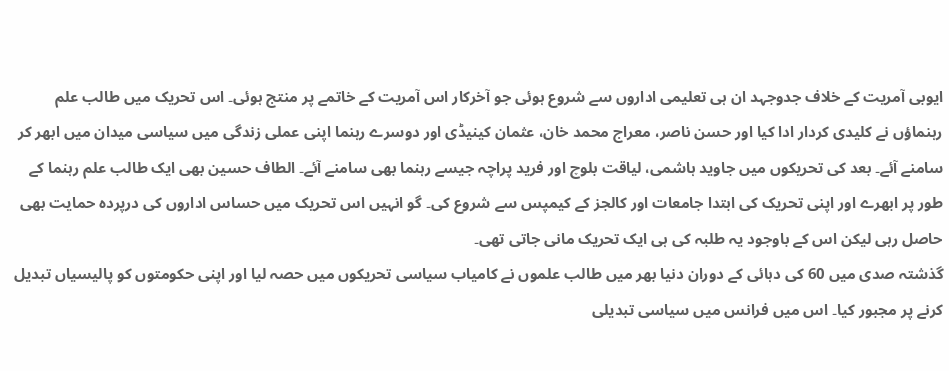ایوبی آمریت کے خلاف جدوجہد ان ہی تعلیمی اداروں سے شروع ہوئی جو آخرکار اس آمریت کے خاتمے پر منتج ہوئی۔ اس تحریک میں طالب علم رہنماؤں نے کلیدی کردار ادا کیا اور حسن ناصر، معراج محمد خان، عثمان کینیڈی اور دوسرے رہنما اپنی عملی زندگی میں سیاسی میدان میں ابھر کر سامنے آئے۔ بعد کی تحریکوں میں جاوید ہاشمی، لیاقت بلوچ اور فرید پراچہ جیسے رہنما بھی سامنے آئے۔ الطاف حسین بھی ایک طالب علم رہنما کے طور پر ابھرے اور اپنی تحریک کی ابتدا جامعات اور کالجز کے کیمپس سے شروع کی۔ گو انہیں اس تحریک میں حساس اداروں کی درپردہ حمایت بھی حاصل رہی لیکن اس کے باوجود یہ طلبہ کی ہی ایک تحریک مانی جاتی تھی۔
گذشتہ صدی میں 60 کی دہائی کے دوران دنیا بھر میں طالب علموں نے کامیاب سیاسی تحریکوں میں حصہ لیا اور اپنی حکومتوں کو پالیسیاں تبدیل کرنے پر مجبور کیا۔ اس میں فرانس میں سیاسی تبدیلی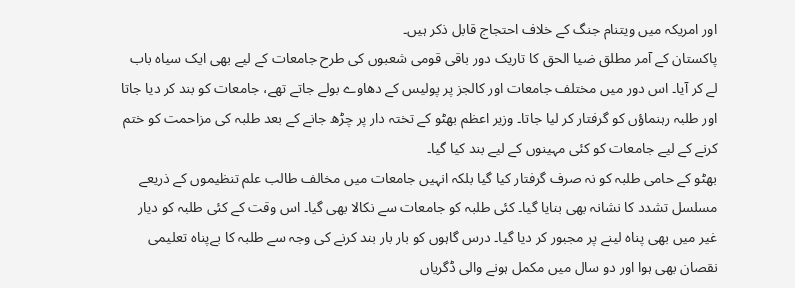اور امریکہ میں ویتنام جنگ کے خلاف احتجاج قابل ذکر ہیں۔
پاکستان کے آمر مطلق ضیا الحق کا تاریک دور باقی قومی شعبوں کی طرح جامعات کے لیے بھی ایک سیاہ باب لے کر آیا۔ اس دور میں مختلف جامعات اور کالجز پر پولیس کے دھاوے بولے جاتے تھے، جامعات کو بند کر دیا جاتا اور طلبہ رہنماؤں کو گرفتار کر لیا جاتا۔ وزیر اعظم بھٹو کے تختہ دار پر چڑھ جانے کے بعد طلبہ کی مزاحمت کو ختم کرنے کے لیے جامعات کو کئی مہینوں کے لیے بند کیا گیا۔
بھٹو کے حامی طلبہ کو نہ صرف گرفتار کیا گیا بلکہ انہیں جامعات میں مخالف طالب علم تنظیموں کے ذریعے مسلسل تشدد کا نشانہ بھی بنایا گیا۔ کئی طلبہ کو جامعات سے نکالا بھی گیا۔ اس وقت کے کئی طلبہ کو دیار غیر میں بھی پناہ لینے پر مجبور کر دیا گیا۔ درس گاہوں کو بار بار بند کرنے کی وجہ سے طلبہ کا بےپناہ تعلیمی نقصان بھی ہوا اور دو سال میں مکمل ہونے والی ڈگریاں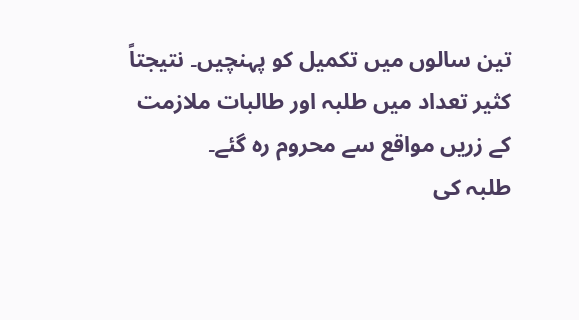تین سالوں میں تکمیل کو پہنچیں۔ نتیجتاً کثیر تعداد میں طلبہ اور طالبات ملازمت کے زریں مواقع سے محروم رہ گئے۔
طلبہ کی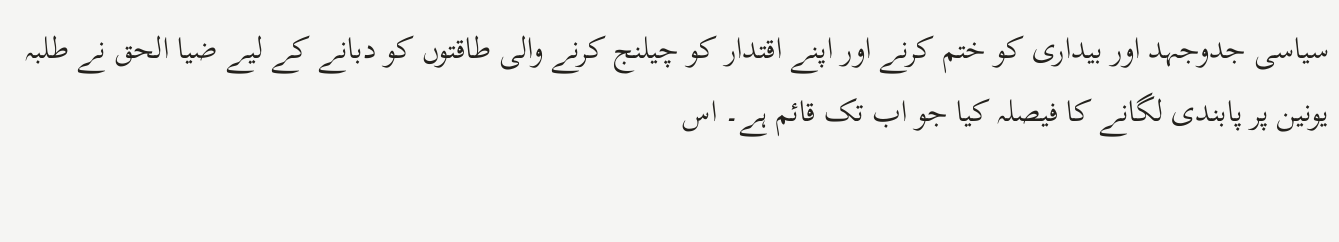سیاسی جدوجہد اور بیداری کو ختم کرنے اور اپنے اقتدار کو چیلنج کرنے والی طاقتوں کو دبانے کے لیے ضیا الحق نے طلبہ یونین پر پابندی لگانے کا فیصلہ کیا جو اب تک قائم ہے۔ اس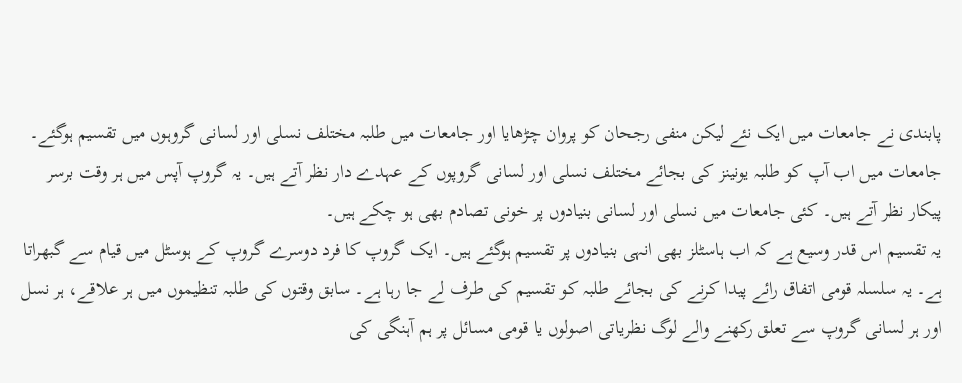پابندی نے جامعات میں ایک نئے لیکن منفی رجحان کو پروان چڑھایا اور جامعات میں طلبہ مختلف نسلی اور لسانی گروہوں میں تقسیم ہوگئے۔ جامعات میں اب آپ کو طلبہ یونینز کی بجائے مختلف نسلی اور لسانی گروپوں کے عہدے دار نظر آتے ہیں۔ یہ گروپ آپس میں ہر وقت برسر پیکار نظر آتے ہیں۔ کئی جامعات میں نسلی اور لسانی بنیادوں پر خونی تصادم بھی ہو چکے ہیں۔
یہ تقسیم اس قدر وسیع ہے کہ اب ہاسٹلز بھی انہی بنیادوں پر تقسیم ہوگئے ہیں۔ ایک گروپ کا فرد دوسرے گروپ کے ہوسٹل میں قیام سے گبھراتا ہے۔ یہ سلسلہ قومی اتفاق رائے پیدا کرنے کی بجائے طلبہ کو تقسیم کی طرف لے جا رہا ہے۔ سابق وقتوں کی طلبہ تنظیموں میں ہر علاقے، ہر نسل اور ہر لسانی گروپ سے تعلق رکھنے والے لوگ نظریاتی اصولوں یا قومی مسائل پر ہم آہنگی کی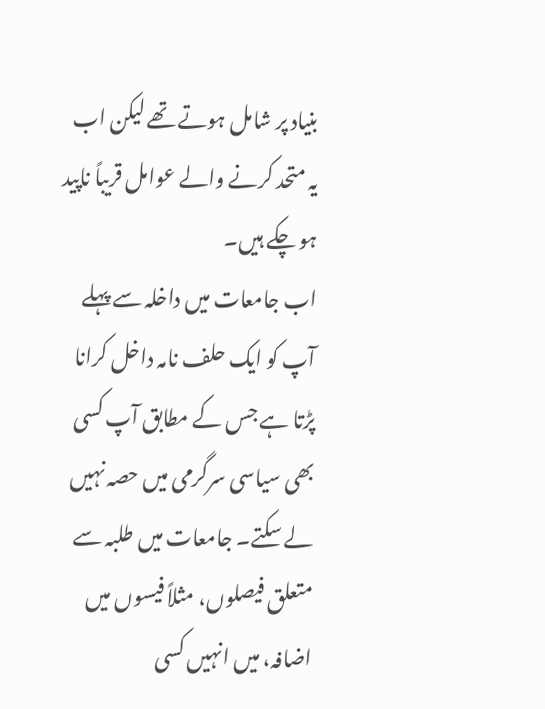بنیاد پر شامل ہوتے تھے لیکن اب یہ متحد کرنے والے عوامل قریباً ناپید ہو چکے ہیں۔
اب جامعات میں داخلہ سے پہلے آپ کو ایک حلف نامہ داخل کرانا پڑتا ہے جس کے مطابق آپ کسی بھی سیاسی سرگرمی میں حصہ نہیں لے سکتے۔ جامعات میں طلبہ سے متعلق فیصلوں، مثلاً فیسوں میں اضافہ، میں انہیں کسی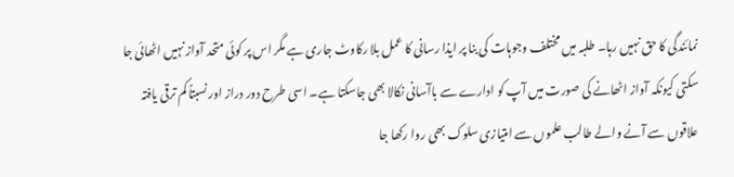نمائندگی کا حق نہیں رہا۔ طلبہ میں مختلف وجوہات کی بنا پر ایذا رسانی کا عمل بلا رکاوٹ جاری ہے مگر اس پر کوئی متحد آواز نہیں اٹھائی جا سکتی کیونکہ آواز اٹھانے کی صورت میں آپ کو ادارے سے باآسانی نکالا بھی جاسکتا ہے۔ اسی طرح دور دراز اور نسبتاً کم ترقی یافتہ علاقوں سے آنے والے طالب علموں سے امتیازی سلوک بھی روا رکھا جا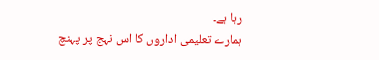رہا ہے۔
ہمارے تعلیمی اداروں کا اس نہج پر پہنچ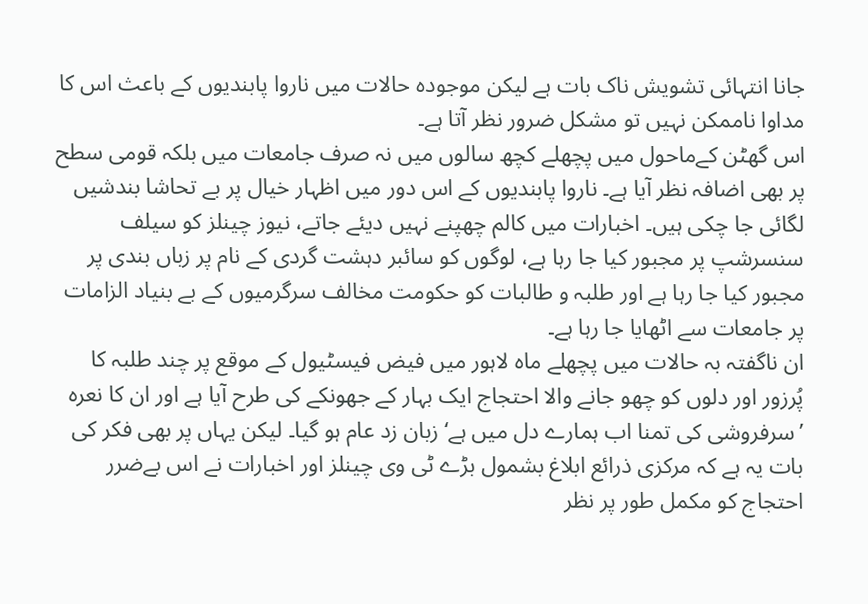جانا انتہائی تشویش ناک بات ہے لیکن موجودہ حالات میں ناروا پابندیوں کے باعث اس کا مداوا ناممکن نہیں تو مشکل ضرور نظر آتا ہے۔
اس گھٹن کےماحول میں پچھلے کچھ سالوں میں نہ صرف جامعات میں بلکہ قومی سطح پر بھی اضافہ نظر آیا ہے۔ ناروا پابندیوں کے اس دور میں اظہار خیال پر بے تحاشا بندشیں لگائی جا چکی ہیں۔ اخبارات میں کالم چھپنے نہیں دیئے جاتے، نیوز چینلز کو سیلف سنسرشپ پر مجبور کیا جا رہا ہے، لوگوں کو سائبر دہشت گردی کے نام پر زباں بندی پر مجبور کیا جا رہا ہے اور طلبہ و طالبات کو حکومت مخالف سرگرمیوں کے بے بنیاد الزامات پر جامعات سے اٹھایا جا رہا ہے۔
ان ناگفتہ بہ حالات میں پچھلے ماہ لاہور میں فیض فیسٹیول کے موقع پر چند طلبہ کا پُرزور اور دلوں کو چھو جانے والا احتجاج ایک بہار کے جھونکے کی طرح آیا ہے اور ان کا نعرہ ’سرفروشی کی تمنا اب ہمارے دل میں ہے‘ زبان زد عام ہو گیا۔ لیکن یہاں پر بھی فکر کی بات یہ ہے کہ مرکزی ذرائع ابلاغ بشمول بڑے ٹی وی چینلز اور اخبارات نے اس بےضرر احتجاج کو مکمل طور پر نظر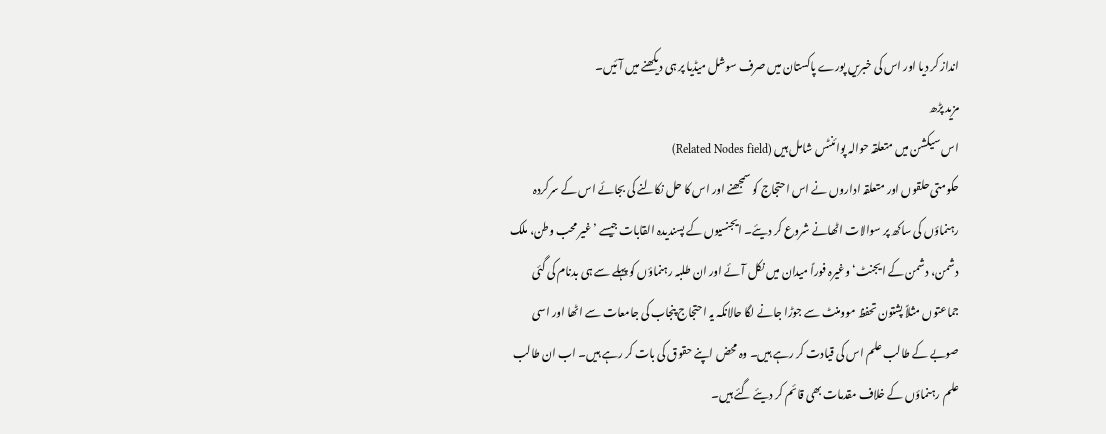انداز کر دیا اور اس کی خبریں پورے پاکستان میں صرف سوشل میڈیا پر ہی دیکھنے میں آئیں۔
مزید پڑھ
اس سیکشن میں متعلقہ حوالہ پوائنٹس شامل ہیں (Related Nodes field)
حکومتی حلقوں اور متعلقہ اداروں نے اس احتجاج کو سمجھنے اور اس کا حل نکالنے کی بجائے اس کے سرکردہ رہنماؤں کی ساکھ پر سوالات اٹھانے شروع کر دیئے۔ ایجنسیوں کے پسندیدہ القابات جیسے ’غیر محب وطن، ملک دشمن، دشمن کے ایجنٹ‘ وغیرہ فوراً میدان میں نکل آئے اور ان طلبہ رہنماؤں کو پہلے سے ہی بدنام کی گئی جماعتوں مثلاً پشتون تحفظ موومنٹ سے جوڑا جانے لگا حالانکہ یہ احتجاج پنجاب کی جامعات سے اٹھا اور اسی صوبے کے طالب علم اس کی قیادت کر رہے ہیں۔ وہ محض اپنے حقوق کی بات کر رہے ہیں۔ اب ان طالب علم رہنماؤں کے خلاف مقدمات بھی قائم کر دیئے گئے ہیں۔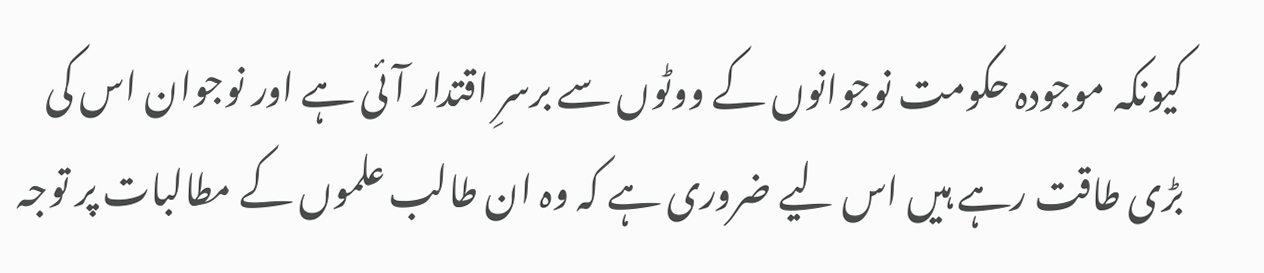کیونکہ موجودہ حکومت نوجوانوں کے ووٹوں سے برسرِ اقتدار آئی ہے اور نوجوان اس کی بڑی طاقت رہے ہیں اس لیے ضروری ہے کہ وہ ان طالب علموں کے مطالبات پر توجہ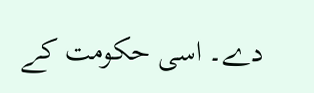دے۔ اسی حکومت کے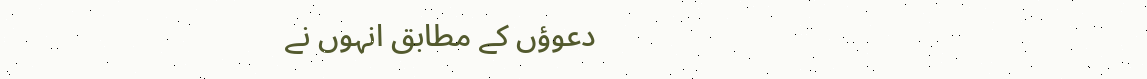دعوؤں کے مطابق انہوں نے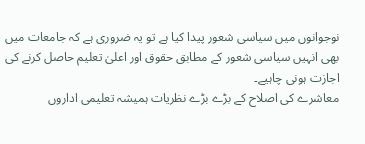نوجوانوں میں سیاسی شعور پیدا کیا ہے تو یہ ضروری ہے کہ جامعات میں بھی انہیں سیاسی شعور کے مطابق حقوق اور اعلیٰ تعلیم حاصل کرنے کی اجازت ہونی چاہیے۔
معاشرے کی اصلاح کے بڑے بڑے نظریات ہمیشہ تعلیمی اداروں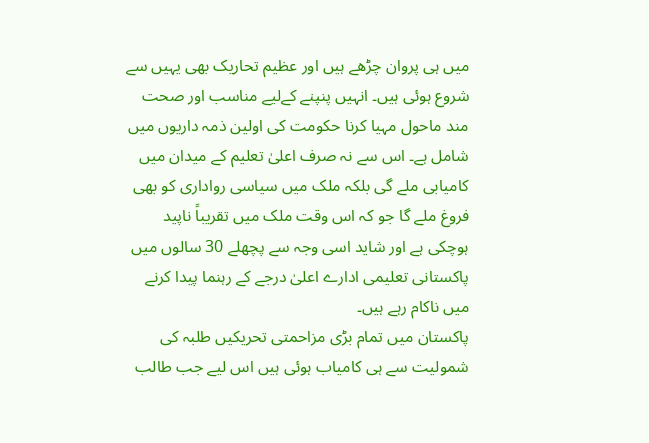میں ہی پروان چڑھے ہیں اور عظیم تحاریک بھی یہیں سے شروع ہوئی ہیں۔ انہیں پنپنے کےلیے مناسب اور صحت مند ماحول مہیا کرنا حکومت کی اولین ذمہ داریوں میں شامل ہے۔ اس سے نہ صرف اعلیٰ تعلیم کے میدان میں کامیابی ملے گی بلکہ ملک میں سیاسی رواداری کو بھی فروغ ملے گا جو کہ اس وقت ملک میں تقریباً ناپید ہوچکی ہے اور شاید اسی وجہ سے پچھلے 30 سالوں میں پاکستانی تعلیمی ادارے اعلیٰ درجے کے رہنما پیدا کرنے میں ناکام رہے ہیں۔
پاکستان میں تمام بڑی مزاحمتی تحریکیں طلبہ کی شمولیت سے ہی کامیاب ہوئی ہیں اس لیے جب طالب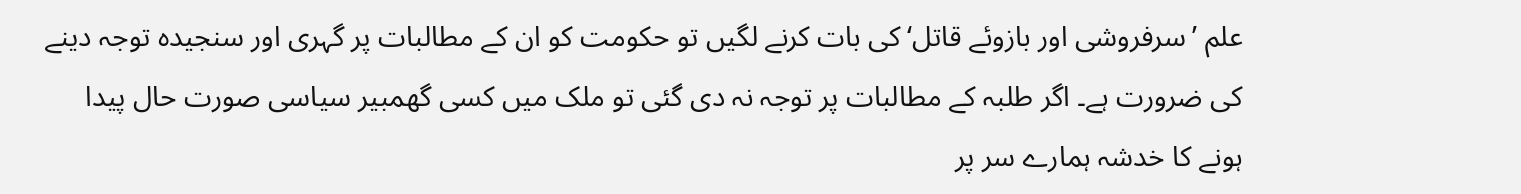علم ’سرفروشی اور بازوئے قاتل‘ کی بات کرنے لگیں تو حکومت کو ان کے مطالبات پر گہری اور سنجیدہ توجہ دینے کی ضرورت ہے۔ اگر طلبہ کے مطالبات پر توجہ نہ دی گئی تو ملک میں کسی گھمبیر سیاسی صورت حال پیدا ہونے کا خدشہ ہمارے سر پر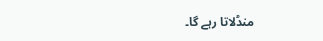منڈلاتا رہے گا۔